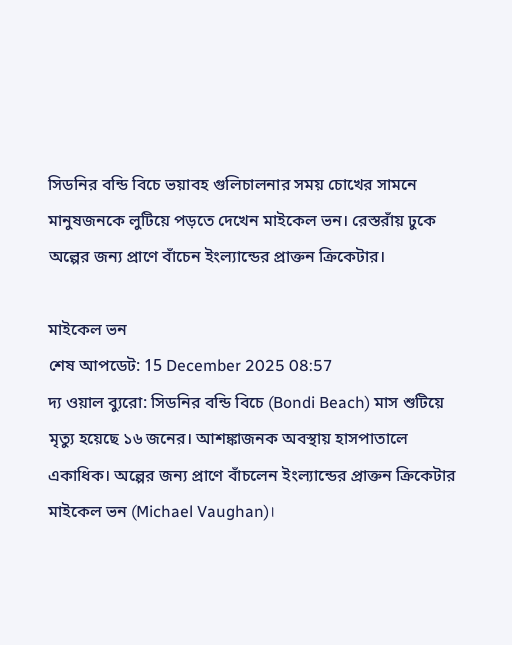সিডনির বন্ডি বিচে ভয়াবহ গুলিচালনার সময় চোখের সামনে মানুষজনকে লুটিয়ে পড়তে দেখেন মাইকেল ভন। রেস্তরাঁয় ঢুকে অল্পের জন্য প্রাণে বাঁচেন ইংল্যান্ডের প্রাক্তন ক্রিকেটার।

মাইকেল ভন
শেষ আপডেট: 15 December 2025 08:57
দ্য ওয়াল ব্যুরো: সিডনির বন্ডি বিচে (Bondi Beach) মাস শুটিয়ে মৃত্যু হয়েছে ১৬ জনের। আশঙ্কাজনক অবস্থায় হাসপাতালে একাধিক। অল্পের জন্য প্রাণে বাঁচলেন ইংল্যান্ডের প্রাক্তন ক্রিকেটার মাইকেল ভন (Michael Vaughan)।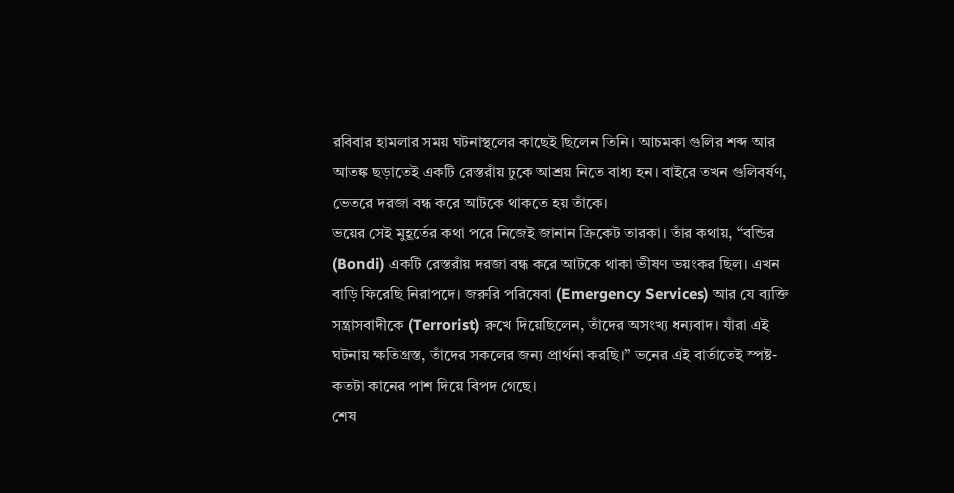রবিবার হামলার সময় ঘটনাস্থলের কাছেই ছিলেন তিনি। আচমকা গুলির শব্দ আর আতঙ্ক ছড়াতেই একটি রেস্তরাঁয় ঢুকে আশ্রয় নিতে বাধ্য হন। বাইরে তখন গুলিবর্ষণ, ভেতরে দরজা বন্ধ করে আটকে থাকতে হয় তাঁকে।
ভয়ের সেই মুহূর্তের কথা পরে নিজেই জানান ক্রিকেট তারকা। তাঁর কথায়, “বন্ডির (Bondi) একটি রেস্তরাঁয় দরজা বন্ধ করে আটকে থাকা ভীষণ ভয়ংকর ছিল। এখন বাড়ি ফিরেছি নিরাপদে। জরুরি পরিষেবা (Emergency Services) আর যে ব্যক্তি সন্ত্রাসবাদীকে (Terrorist) রুখে দিয়েছিলেন, তাঁদের অসংখ্য ধন্যবাদ। যাঁরা এই ঘটনায় ক্ষতিগ্রস্ত, তাঁদের সকলের জন্য প্রার্থনা করছি।” ভনের এই বার্তাতেই স্পষ্ট- কতটা কানের পাশ দিয়ে বিপদ গেছে।
শেষ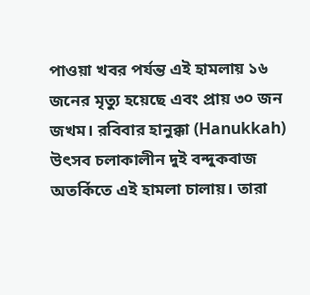পাওয়া খবর পর্যন্ত এই হামলায় ১৬ জনের মৃত্যু হয়েছে এবং প্রায় ৩০ জন জখম। রবিবার হানুক্কা (Hanukkah) উৎসব চলাকালীন দুই বন্দুকবাজ অতর্কিতে এই হামলা চালায়। তারা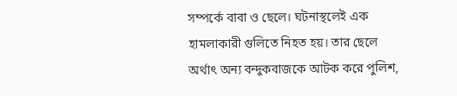সম্পর্কে বাবা ও ছেলে। ঘটনাস্থলেই এক হামলাকারী গুলিতে নিহত হয়। তার ছেলে অর্থাৎ অন্য বন্দুকবাজকে আটক করে পুলিশ,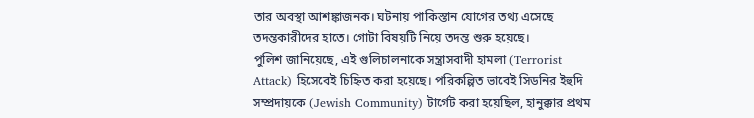তার অবস্থা আশঙ্কাজনক। ঘটনায় পাকিস্তান যোগের তথ্য এসেছে তদন্তকারীদের হাতে। গোটা বিষয়টি নিয়ে তদন্ত শুরু হয়েছে।
পুলিশ জানিয়েছে, এই গুলিচালনাকে সন্ত্রাসবাদী হামলা (Terrorist Attack) হিসেবেই চিহ্নিত করা হয়েছে। পরিকল্পিত ভাবেই সিডনির ইহুদি সম্প্রদায়কে (Jewish Community) টার্গেট করা হয়েছিল, হানুক্কার প্রথম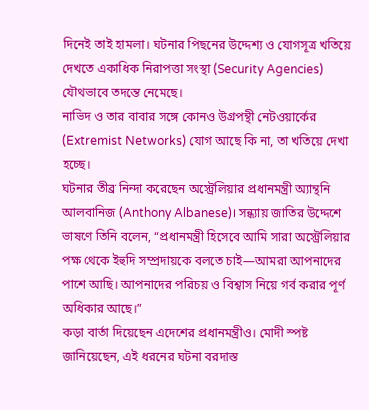দিনেই তাই হামলা। ঘটনার পিছনের উদ্দেশ্য ও যোগসূত্র খতিয়ে দেখতে একাধিক নিরাপত্তা সংস্থা (Security Agencies) যৌথভাবে তদন্তে নেমেছে।
নাভিদ ও তার বাবার সঙ্গে কোনও উগ্রপন্থী নেটওয়ার্কের (Extremist Networks) যোগ আছে কি না, তা খতিয়ে দেখা হচ্ছে।
ঘটনার তীব্র নিন্দা করেছেন অস্ট্রেলিয়ার প্রধানমন্ত্রী অ্যান্থনি আলবানিজ (Anthony Albanese)। সন্ধ্যায় জাতির উদ্দেশে ভাষণে তিনি বলেন, “প্রধানমন্ত্রী হিসেবে আমি সারা অস্ট্রেলিয়ার পক্ষ থেকে ইহুদি সম্প্রদায়কে বলতে চাই—আমরা আপনাদের পাশে আছি। আপনাদের পরিচয় ও বিশ্বাস নিয়ে গর্ব করার পূর্ণ অধিকার আছে।”
কড়া বার্তা দিয়েছেন এদেশের প্রধানমন্ত্রীও। মোদী স্পষ্ট জানিয়েছেন, এই ধরনের ঘটনা বরদাস্ত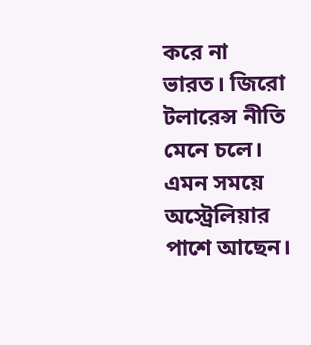করে না ভারত। জিরো টলারেন্স নীতি মেনে চলে। এমন সময়ে অস্ট্রেলিয়ার পাশে আছেন।